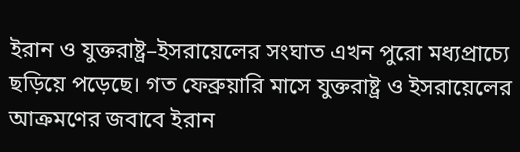ইরান ও যুক্তরাষ্ট্র–ইসরায়েলের সংঘাত এখন পুরো মধ্যপ্রাচ্যে ছড়িয়ে পড়েছে। গত ফেব্রুয়ারি মাসে যুক্তরাষ্ট্র ও ইসরায়েলের আক্রমণের জবাবে ইরান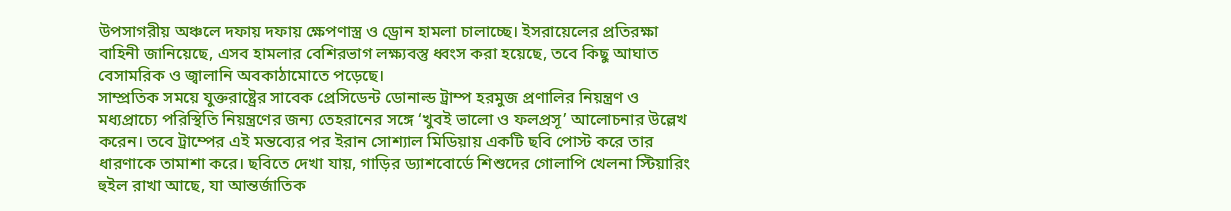উপসাগরীয় অঞ্চলে দফায় দফায় ক্ষেপণাস্ত্র ও ড্রোন হামলা চালাচ্ছে। ইসরায়েলের প্রতিরক্ষা বাহিনী জানিয়েছে, এসব হামলার বেশিরভাগ লক্ষ্যবস্তু ধ্বংস করা হয়েছে, তবে কিছু আঘাত বেসামরিক ও জ্বালানি অবকাঠামোতে পড়েছে।
সাম্প্রতিক সময়ে যুক্তরাষ্ট্রের সাবেক প্রেসিডেন্ট ডোনাল্ড ট্রাম্প হরমুজ প্রণালির নিয়ন্ত্রণ ও মধ্যপ্রাচ্যে পরিস্থিতি নিয়ন্ত্রণের জন্য তেহরানের সঙ্গে ‘খুবই ভালো ও ফলপ্রসূ’ আলোচনার উল্লেখ করেন। তবে ট্রাম্পের এই মন্তব্যের পর ইরান সোশ্যাল মিডিয়ায় একটি ছবি পোস্ট করে তার ধারণাকে তামাশা করে। ছবিতে দেখা যায়, গাড়ির ড্যাশবোর্ডে শিশুদের গোলাপি খেলনা স্টিয়ারিং হুইল রাখা আছে, যা আন্তর্জাতিক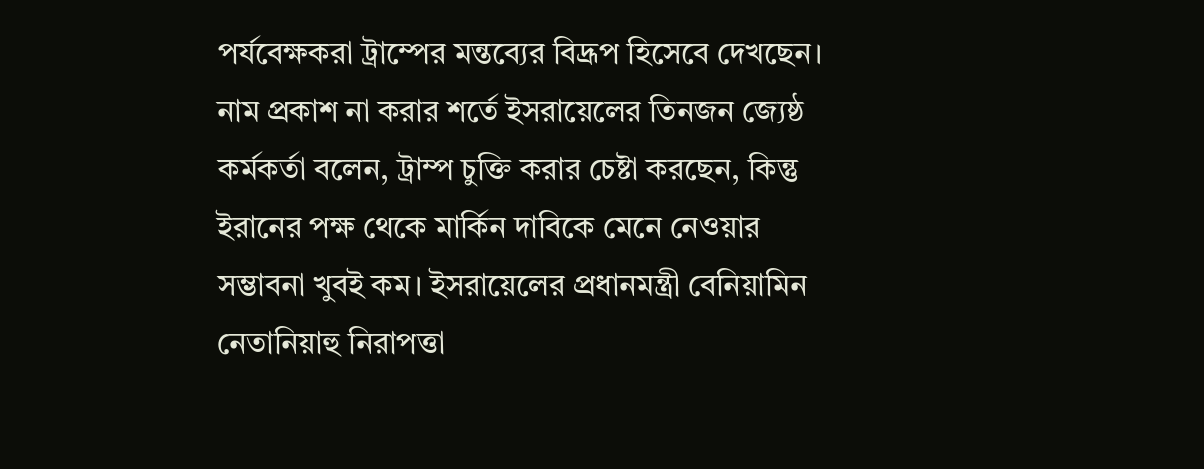পর্যবেক্ষকরা ট্রাম্পের মন্তব্যের বিদ্রূপ হিসেবে দেখছেন।
নাম প্রকাশ না করার শর্তে ইসরায়েলের তিনজন জ্যেষ্ঠ কর্মকর্তা বলেন, ট্রাম্প চুক্তি করার চেষ্টা করছেন, কিন্তু ইরানের পক্ষ থেকে মার্কিন দাবিকে মেনে নেওয়ার সম্ভাবনা খুবই কম। ইসরায়েলের প্রধানমন্ত্রী বেনিয়ামিন নেতানিয়াহু নিরাপত্তা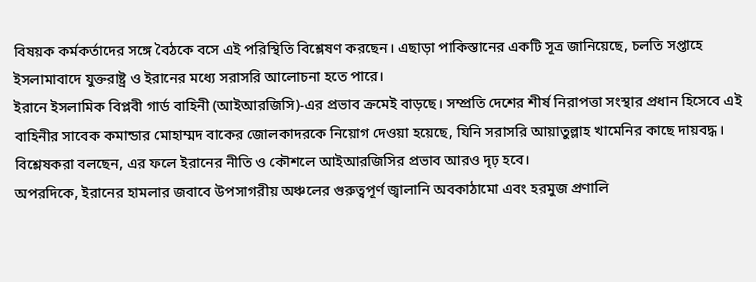বিষয়ক কর্মকর্তাদের সঙ্গে বৈঠকে বসে এই পরিস্থিতি বিশ্লেষণ করছেন। এছাড়া পাকিস্তানের একটি সূত্র জানিয়েছে, চলতি সপ্তাহে ইসলামাবাদে যুক্তরাষ্ট্র ও ইরানের মধ্যে সরাসরি আলোচনা হতে পারে।
ইরানে ইসলামিক বিপ্লবী গার্ড বাহিনী (আইআরজিসি)-এর প্রভাব ক্রমেই বাড়ছে। সম্প্রতি দেশের শীর্ষ নিরাপত্তা সংস্থার প্রধান হিসেবে এই বাহিনীর সাবেক কমান্ডার মোহাম্মদ বাকের জোলকাদরকে নিয়োগ দেওয়া হয়েছে, যিনি সরাসরি আয়াতুল্লাহ খামেনির কাছে দায়বদ্ধ। বিশ্লেষকরা বলছেন, এর ফলে ইরানের নীতি ও কৌশলে আইআরজিসির প্রভাব আরও দৃঢ় হবে।
অপরদিকে, ইরানের হামলার জবাবে উপসাগরীয় অঞ্চলের গুরুত্বপূর্ণ জ্বালানি অবকাঠামো এবং হরমুজ প্রণালি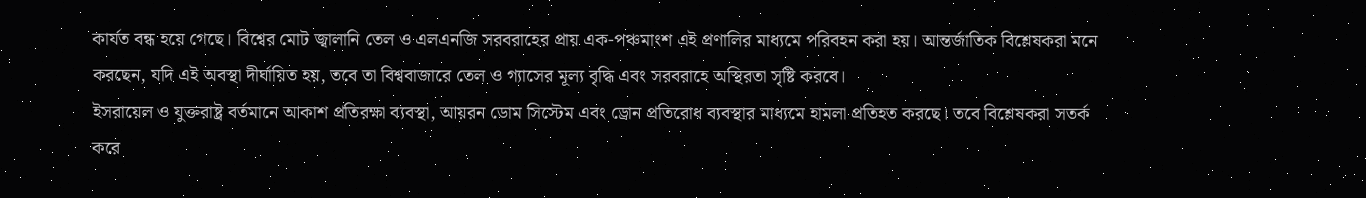কার্যত বন্ধ হয়ে গেছে। বিশ্বের মোট জ্বালানি তেল ও এলএনজি সরবরাহের প্রায় এক-পঞ্চমাংশ এই প্রণালির মাধ্যমে পরিবহন করা হয়। আন্তর্জাতিক বিশ্লেষকরা মনে করছেন, যদি এই অবস্থা দীর্ঘায়িত হয়, তবে তা বিশ্ববাজারে তেল ও গ্যাসের মূল্য বৃদ্ধি এবং সরবরাহে অস্থিরতা সৃষ্টি করবে।
ইসরায়েল ও যুক্তরাষ্ট্র বর্তমানে আকাশ প্রতিরক্ষা ব্যবস্থা, আয়রন ডোম সিস্টেম এবং ড্রোন প্রতিরোধ ব্যবস্থার মাধ্যমে হামলা প্রতিহত করছে। তবে বিশ্লেষকরা সতর্ক করে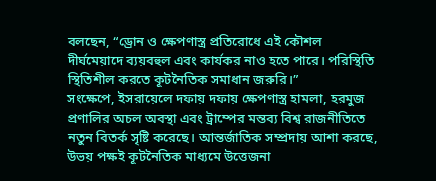বলছেন, “ড্রোন ও ক্ষেপণাস্ত্র প্রতিরোধে এই কৌশল দীর্ঘমেয়াদে ব্যয়বহুল এবং কার্যকর নাও হতে পারে। পরিস্থিতি স্থিতিশীল করতে কূটনৈতিক সমাধান জরুরি।”
সংক্ষেপে, ইসরায়েলে দফায় দফায় ক্ষেপণাস্ত্র হামলা, হরমুজ প্রণালির অচল অবস্থা এবং ট্রাম্পের মন্তব্য বিশ্ব রাজনীতিতে নতুন বিতর্ক সৃষ্টি করেছে। আন্তর্জাতিক সম্প্রদায় আশা করছে, উভয় পক্ষই কূটনৈতিক মাধ্যমে উত্তেজনা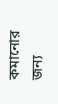কমানোর জন্য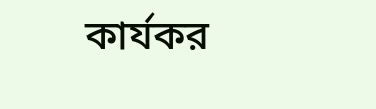কার্যকর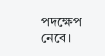পদক্ষেপ নেবে।